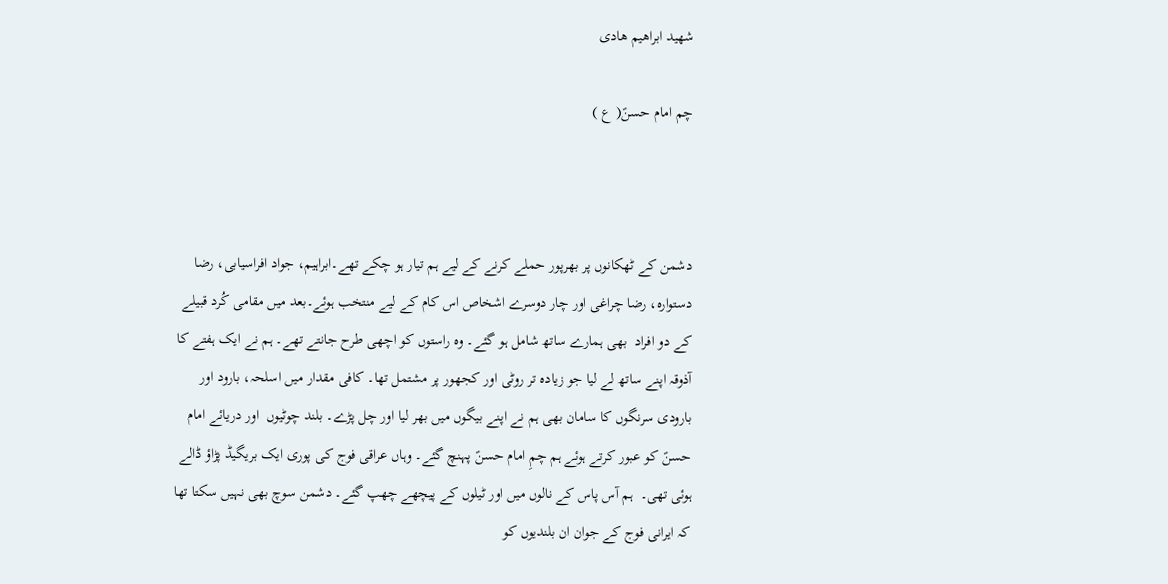شهید ابراهیم هادی

چم امام حسنؑ( ع )



دشمن کے ٹھکانوں پر بھرپور حملے کرنے کے لیے ہم تیار ہو چکے تھے۔ابراہیم، جواد افراسیابی، رضا دستوارہ، رضا چراغی اور چار دوسرے اشخاص اس کام کے لیے منتخب ہوئے۔بعد میں مقامی کُرد قبیلے کے دو افراد  بھی ہمارے ساتھ شامل ہو گئے۔ وہ راستوں کو اچھی طرح جانتے تھے۔ ہم نے ایک ہفتے کا آذوقہ اپنے ساتھ لے لیا جو زیادہ تر روٹی اور کجھور پر مشتمل تھا۔ کافی مقدار میں اسلحہ، بارود اور بارودی سرنگوں کا سامان بھی ہم نے اپنے بیگوں میں بھر لیا اور چل پڑے۔ بلند چوٹیوں  اور دریائے امام حسنؑ کو عبور کرتے ہوئے ہم چمِ امام حسنؑ پہنچ گئے۔ وہاں عراقی فوج کی پوری ایک بریگیڈ پڑاؤ ڈالے ہوئی تھی۔  ہم آس پاس کے نالوں میں اور ٹیلوں کے پیچھے چھپ گئے۔ دشمن سوچ بھی نہیں سکتا تھا کہ ایرانی فوج کے جوان ان بلندیوں کو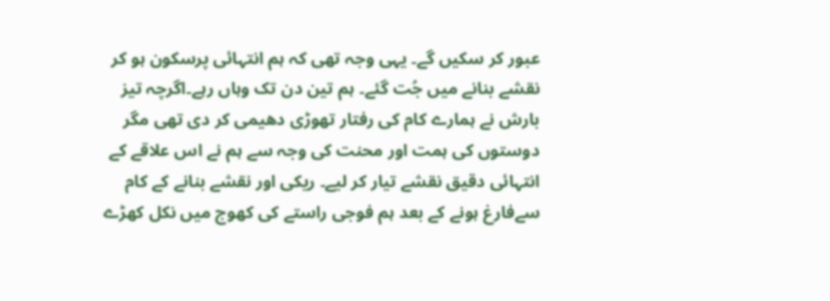عبور کر سکیں گے۔ یہی وجہ تھی کہ ہم انتہائی پرسکون ہو کر نقشے بنانے میں جُت گئے۔ ہم تین دن تک وہاں رہے۔اگرچہ تیز بارش نے ہمارے کام کی رفتار تھوڑی دھیمی کر دی تھی مگر دوستوں کی ہمت اور محنت کی وجہ سے ہم نے اس علاقے کے انتہائی دقیق نقشے تیار کر لیے۔ ریکی اور نقشے بنانے کے کام سےفارغ ہونے کے بعد ہم فوجی راستے کی کھوج میں نکل کھڑے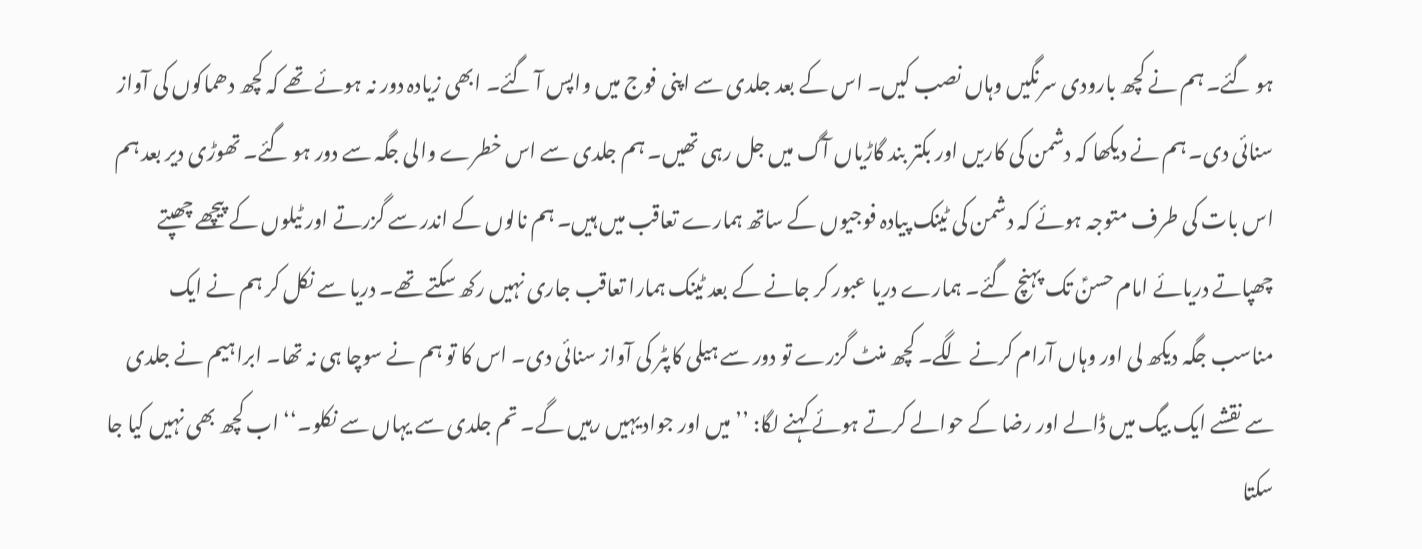ہو گئے۔ ہم نے کچھ بارودی سرنگیں وہاں نصب کیں۔ اس کے بعد جلدی سے اپنی فوج میں واپس آ گئے۔ ابھی زیادہ دور نہ ہوئے تھے کہ کچھ دھماکوں کی آواز سنائی دی۔ ہم نے دیکھا کہ دشمن کی کاریں اور بکتر بند گاڑیاں آگ میں جل رہی تھیں۔ ہم جلدی سے اس خطرے والی جگہ سے دور ہو گئے۔ تھوڑی دیر بعد ہم اس بات کی طرف متوجہ ہوئے کہ دشمن کی ٹینک پیادہ فوجیوں کے ساتھ ہمارے تعاقب میں ہیں۔ ہم نالوں کے اندر سے گزرتے اور ٹیلوں کے پیچھے چھپتے چھپاتے دریائے امام حسنؑ تک پہنچ گئے۔ ہمارے دریا عبور کر جانے کے بعد ٹینک ہمارا تعاقب جاری نہیں رکھ سکتے تھے۔ دریا سے نکل کر ہم نے ایک مناسب جگہ دیکھ لی اور وہاں آرام کرنے لگے۔ کچھ منٹ گزرے تو دور سے ہیلی کاپٹر کی آواز سنائی دی۔ اس کا تو ہم نے سوچا ہی نہ تھا۔ ابراہیم نے جلدی سے نقشے ایک بیگ میں ڈالے اور رضا کے حوالے کرتے ہوئے کہنے لگا: ’’میں اور جواد یہیں رہیں گے۔ تم جلدی سے یہاں سے نکلو۔‘‘ اب کچھ بھی نہیں کیا جا سکتا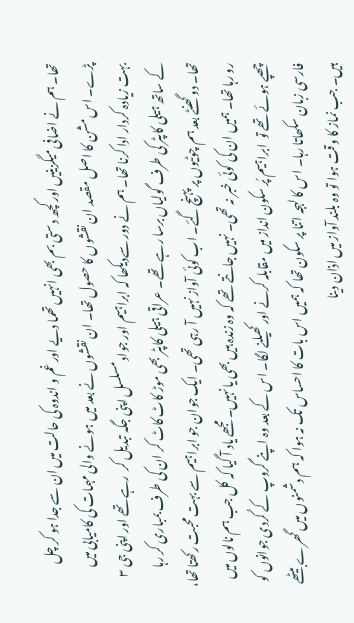تھا۔ ہم نے اضافی میگزینیں اور کچھ دستی بم بھی انہیں تھما دیے اور غم و اندوہ کی حالت میں ان سے جدا ہو کر چل پڑے۔ اس مشن کا اصل مقصد ان نقشوں کا حصول تھا۔ ان نقشوں نے بعد میں ہونے والی مہمات کی کامیابی میں بہت زیادہ کردار ادا کرنا تھا۔ ہم نے دور سےدیکھا کہ ابراہیم اور جواد مسلسل اپنی جگہ تبدیل کر  رہے تھے اور اپنی جی ۳ کے ساتھ ہیلی کاپٹر کی طرف گولیاں برسا رہے تھے۔ عراقی ہیلی کاپٹر بھی موڑ کاٹ کاٹ کر ان کی طرف بمباری کر رہا تھا۔ دو گھنٹے بعد ہم چوٹیوں پر پہنچ گئے۔ اب کوئی آواز نہیں آ رہی تھی۔ ایک جوان جو ابراہیم سے بہت محبت رکھتا تھا، رو رہا تھا۔ ہمیں ان کی کوئی خبر نہ تھی۔ نہیں جانتے تھے کہ وہ زندہ ہیں بھی یا نہیں۔ مجھے یاد آ گیا کہ کل جب ہم نالوں میں چھپے ہوئے تھے تو  ابراہیم پُر سکون انداز میں مقابلہ کرنے اور کھیلنے لگا۔ اس کے بعد وہ اپنے گروپ کے کُردی جوانوں کو فارسی زبان سکھاتا رہا۔ اس کا لہجہ اتنا پر سکون تھا کہ ہمیں اس بات کا احساس تک نہ ہوا کہ ہم دشمنوں میں گھرے بیٹھے ہیں۔ جب نماز کا وقت ہوا تو وہ بلند آواز میں اذان دینا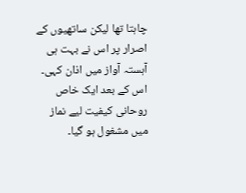چاہتا تھا لیکن ساتھیوں کے اصرار پر اس نے بہت ہی آہستہ آواز میں اذان کہی۔ اس کے بعد ایک خاص روحانی کیفیت لیے نماز میں مشغول ہو گیا۔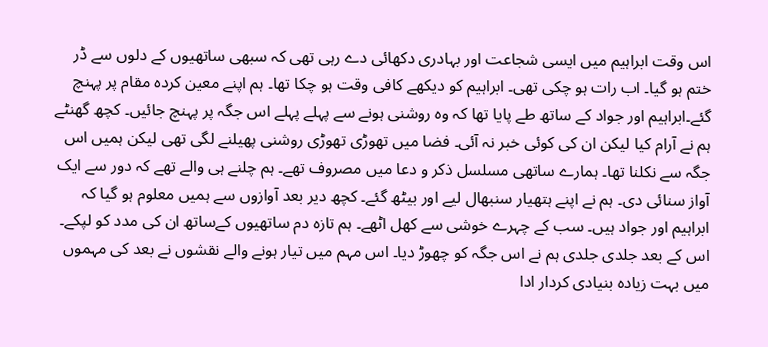اس وقت ابراہیم میں ایسی شجاعت اور بہادری دکھائی دے رہی تھی کہ سبھی ساتھیوں کے دلوں سے ڈر ختم ہو گیا۔ اب رات ہو چکی تھی۔ ابراہیم کو دیکھے کافی وقت ہو چکا تھا۔ ہم اپنے معین کردہ مقام پر پہنچ گئے۔ابراہیم اور جواد کے ساتھ طے پایا تھا کہ وہ روشنی ہونے سے پہلے پہلے اس جگہ پر پہنچ جائیں۔ کچھ گھنٹے ہم نے آرام کیا لیکن ان کی کوئی خبر نہ آئی۔ فضا میں تھوڑی تھوڑی روشنی پھیلنے لگی تھی لیکن ہمیں اس جگہ سے نکلنا تھا۔ ہمارے ساتھی مسلسل ذکر و دعا میں مصروف تھے۔ ہم چلنے ہی والے تھے کہ دور سے ایک آواز سنائی دی۔ ہم نے اپنے ہتھیار سنبھال لیے اور بیٹھ گئے۔ کچھ دیر بعد آوازوں سے ہمیں معلوم ہو گیا کہ ابراہیم اور جواد ہیں۔ سب کے چہرے خوشی سے کھل اٹھے۔ ہم تازہ دم ساتھیوں کےساتھ ان کی مدد کو لپکے۔ اس کے بعد جلدی جلدی ہم نے اس جگہ کو چھوڑ دیا۔ اس مہم میں تیار ہونے والے نقشوں نے بعد کی مہموں میں بہت زیادہ بنیادی کردار ادا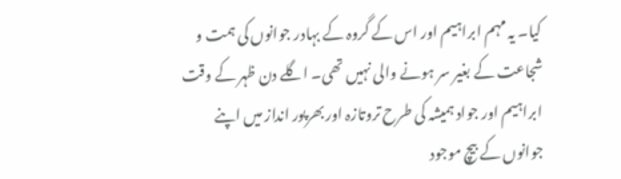کیا۔ یہ مہم ابراہیم اور اس کے گروہ کے بہادر جوانوں کی ہمت و شجاعت کے بغیر سر ہونے والی نہیں تھی۔ اگلے دن ظہر کے وقت ابراہیم اور جواد ہمیشہ کی طرح تروتازہ اور بھرپور انداز میں اپنے جوانوں کے بیچ موجود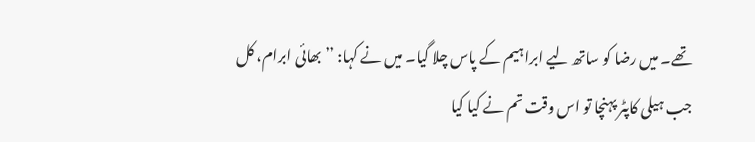تھے۔ میں رضا کو ساتھ لیے ابراہیم کے پاس چلا گیا۔ میں نے کہا: ’’بھائی ابرام، کل جب ہیلی کاپٹر پہنچا تو اس وقت تم نے کیا کیا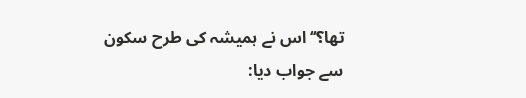تھا؟‘‘ اس نے ہمیشہ کی طرح سکون سے جواب دیا: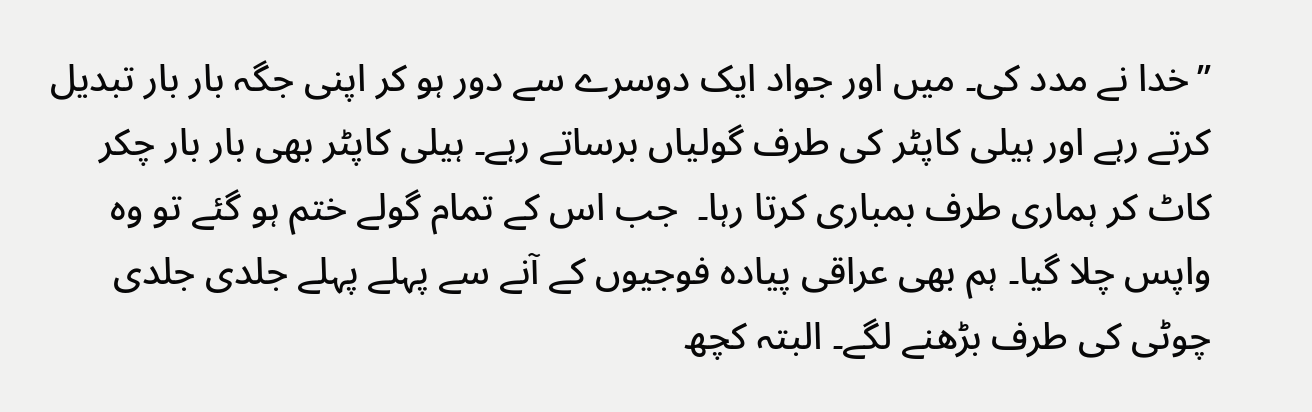’’خدا نے مدد کی۔ میں اور جواد ایک دوسرے سے دور ہو کر اپنی جگہ بار بار تبدیل کرتے رہے اور ہیلی کاپٹر کی طرف گولیاں برساتے رہے۔ ہیلی کاپٹر بھی بار بار چکر کاٹ کر ہماری طرف بمباری کرتا رہا۔  جب اس کے تمام گولے ختم ہو گئے تو وہ واپس چلا گیا۔ ہم بھی عراقی پیادہ فوجیوں کے آنے سے پہلے پہلے جلدی جلدی چوٹی کی طرف بڑھنے لگے۔ البتہ کچھ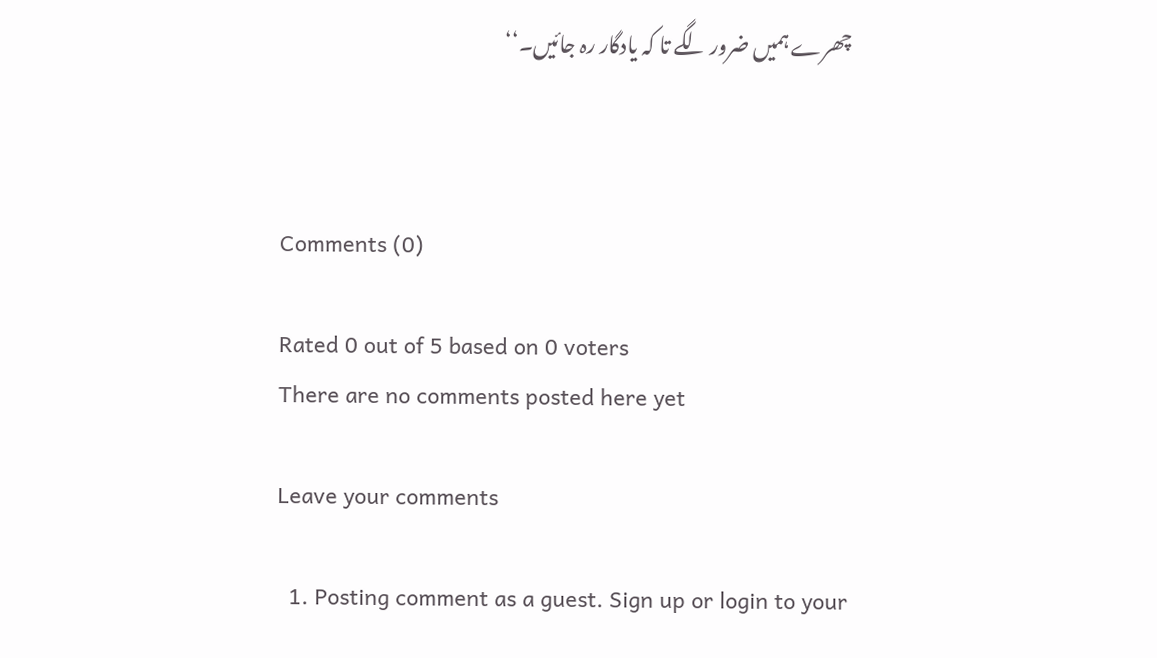چھرے ہمیں ضرور لگے تا کہ یادگار رہ جائیں۔‘‘



Comments (0)

Rated 0 out of 5 based on 0 voters
There are no comments posted here yet

Leave your comments

  1. Posting comment as a guest. Sign up or login to your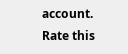account.
Rate this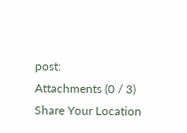post:
Attachments (0 / 3)
Share Your Location